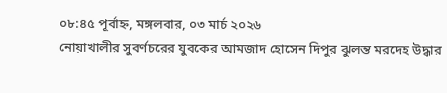০৮:৪৫ পূর্বাহ্ন, মঙ্গলবার, ০৩ মার্চ ২০২৬
নোয়াখালীর সুবর্ণচরের যুবকের আমজাদ হোসেন দিপুর ঝুলন্ত মরদেহ উদ্ধার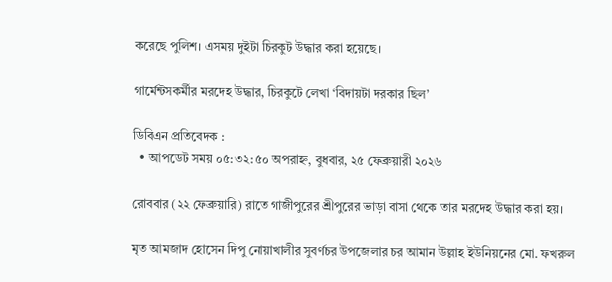করেছে পুলিশ। এসময় দুইটা চিরকুট উদ্ধার করা হয়েছে।

গার্মেন্টসকর্মীর মরদেহ উদ্ধার, চিরকুটে লেখা ‘বিদায়টা দরকার ছিল’

ডিবিএন প্রতিবেদক :
  • আপডেট সময় ০৫:৩২:৫০ অপরাহ্ন, বুধবার, ২৫ ফেব্রুয়ারী ২০২৬

রোববার (২২ ফেব্রুয়ারি) রাতে গাজীপুরের শ্রীপুরের ভাড়া বাসা থেকে তার মরদেহ উদ্ধার করা হয়।

মৃত আমজাদ হোসেন দিপু নোয়াখালীর সুবর্ণচর উপজেলার চর আমান উল্লাহ ইউনিয়নের মো. ফখরুল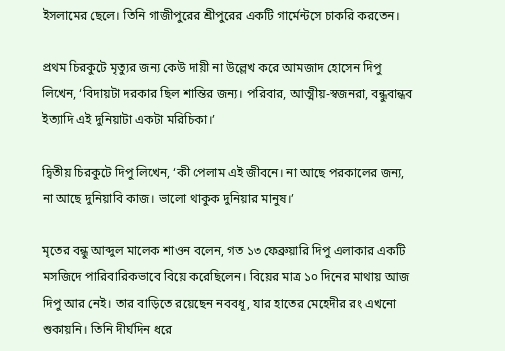ইসলামের ছেলে। তিনি গাজীপুরের শ্রীপুরের একটি গার্মেন্টসে চাকরি করতেন।

প্রথম চিরকুটে মৃত্যুর জন্য কেউ দায়ী না উল্লেখ করে আমজাদ হোসেন দিপু লিখেন, ‘বিদায়টা দরকার ছিল শান্তির জন্য। পরিবার, আত্মীয়-স্বজনরা, বন্ধুবান্ধব ইত্যাদি এই দুনিয়াটা একটা মরিচিকা।’

দ্বিতীয় চিরকুটে দিপু লিখেন, ‘কী পেলাম এই জীবনে। না আছে পরকালের জন্য, না আছে দুনিয়াবি কাজ। ভালো থাকুক দুনিয়ার মানুষ।’

মৃতের বন্ধু আব্দুল মালেক শাওন বলেন, গত ১৩ ফেব্রুয়ারি দিপু এলাকার একটি মসজিদে পারিবারিকভাবে বিয়ে করেছিলেন। বিয়ের মাত্র ১০ দিনের মাথায় আজ দিপু আর নেই। তার বাড়িতে রয়েছেন নববধূ, যার হাতের মেহেদীর রং এখনো শুকায়নি। তিনি দীর্ঘদিন ধরে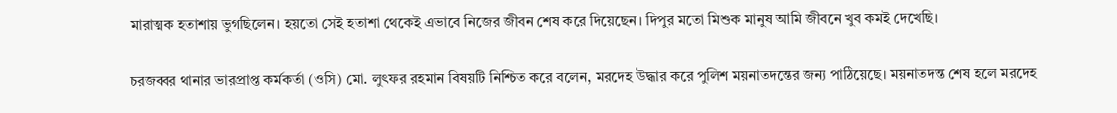মারাত্মক হতাশায় ভুগছিলেন। হয়তো সেই হতাশা থেকেই এভাবে নিজের জীবন শেষ করে দিয়েছেন। দিপুর মতো মিশুক মানুষ আমি জীবনে খুব কমই দেখেছি।

চরজব্বর থানার ভারপ্রাপ্ত কর্মকর্তা (ওসি) মো. লুৎফর রহমান বিষয়টি নিশ্চিত করে বলেন, মরদেহ উদ্ধার করে পুলিশ ময়নাতদন্তের জন্য পাঠিয়েছে। ময়নাতদন্ত শেষ হলে মরদেহ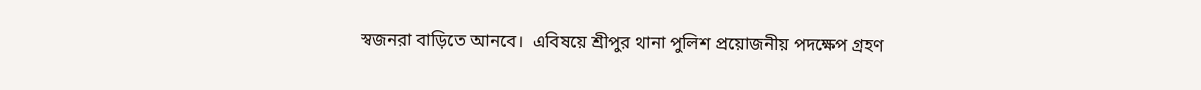স্বজনরা বাড়িতে আনবে।  এবিষয়ে শ্রীপুর থানা পুলিশ প্রয়োজনীয় পদক্ষেপ গ্রহণ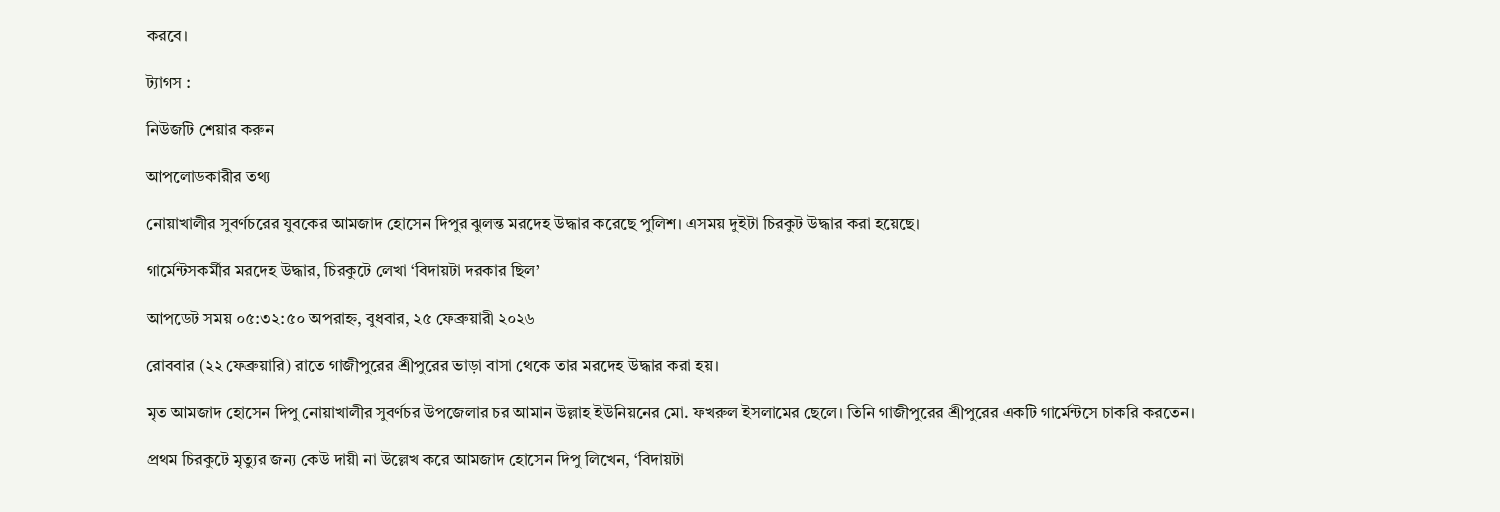করবে।

ট্যাগস :

নিউজটি শেয়ার করুন

আপলোডকারীর তথ্য

নোয়াখালীর সুবর্ণচরের যুবকের আমজাদ হোসেন দিপুর ঝুলন্ত মরদেহ উদ্ধার করেছে পুলিশ। এসময় দুইটা চিরকুট উদ্ধার করা হয়েছে।

গার্মেন্টসকর্মীর মরদেহ উদ্ধার, চিরকুটে লেখা ‘বিদায়টা দরকার ছিল’

আপডেট সময় ০৫:৩২:৫০ অপরাহ্ন, বুধবার, ২৫ ফেব্রুয়ারী ২০২৬

রোববার (২২ ফেব্রুয়ারি) রাতে গাজীপুরের শ্রীপুরের ভাড়া বাসা থেকে তার মরদেহ উদ্ধার করা হয়।

মৃত আমজাদ হোসেন দিপু নোয়াখালীর সুবর্ণচর উপজেলার চর আমান উল্লাহ ইউনিয়নের মো. ফখরুল ইসলামের ছেলে। তিনি গাজীপুরের শ্রীপুরের একটি গার্মেন্টসে চাকরি করতেন।

প্রথম চিরকুটে মৃত্যুর জন্য কেউ দায়ী না উল্লেখ করে আমজাদ হোসেন দিপু লিখেন, ‘বিদায়টা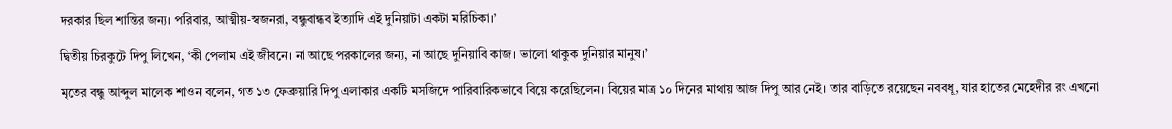দরকার ছিল শান্তির জন্য। পরিবার, আত্মীয়-স্বজনরা, বন্ধুবান্ধব ইত্যাদি এই দুনিয়াটা একটা মরিচিকা।’

দ্বিতীয় চিরকুটে দিপু লিখেন, ‘কী পেলাম এই জীবনে। না আছে পরকালের জন্য, না আছে দুনিয়াবি কাজ। ভালো থাকুক দুনিয়ার মানুষ।’

মৃতের বন্ধু আব্দুল মালেক শাওন বলেন, গত ১৩ ফেব্রুয়ারি দিপু এলাকার একটি মসজিদে পারিবারিকভাবে বিয়ে করেছিলেন। বিয়ের মাত্র ১০ দিনের মাথায় আজ দিপু আর নেই। তার বাড়িতে রয়েছেন নববধূ, যার হাতের মেহেদীর রং এখনো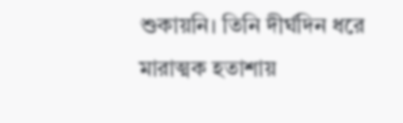শুকায়নি। তিনি দীর্ঘদিন ধরে মারাত্মক হতাশায়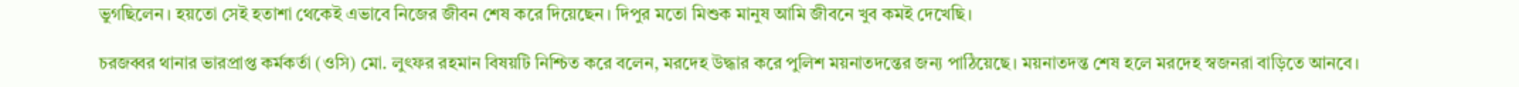ভুগছিলেন। হয়তো সেই হতাশা থেকেই এভাবে নিজের জীবন শেষ করে দিয়েছেন। দিপুর মতো মিশুক মানুষ আমি জীবনে খুব কমই দেখেছি।

চরজব্বর থানার ভারপ্রাপ্ত কর্মকর্তা (ওসি) মো. লুৎফর রহমান বিষয়টি নিশ্চিত করে বলেন, মরদেহ উদ্ধার করে পুলিশ ময়নাতদন্তের জন্য পাঠিয়েছে। ময়নাতদন্ত শেষ হলে মরদেহ স্বজনরা বাড়িতে আনবে।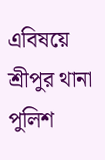এবিষয়ে শ্রীপুর থানা পুলিশ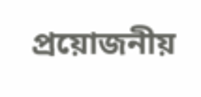প্রয়োজনীয়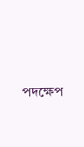পদক্ষেপ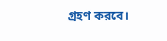গ্রহণ করবে।